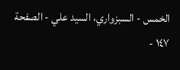الخمس - السبزواري، السيد علي - الصفحة ١٤٧ -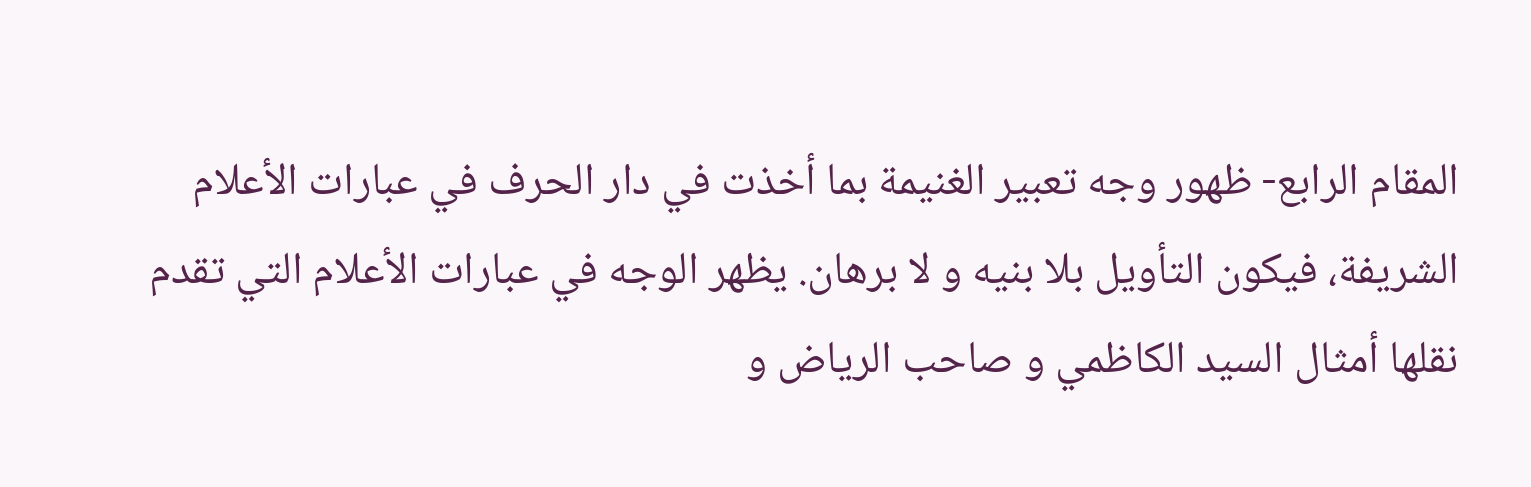المقام الرابع- ظهور وجه تعبير الغنيمة بما أخذت في دار الحرف في عبارات الأعلام
الشريفة، فيكون التأويل بلا بنيه و لا برهان. يظهر الوجه في عبارات الأعلام التي تقدم نقلها أمثال السيد الكاظمي و صاحب الرياض و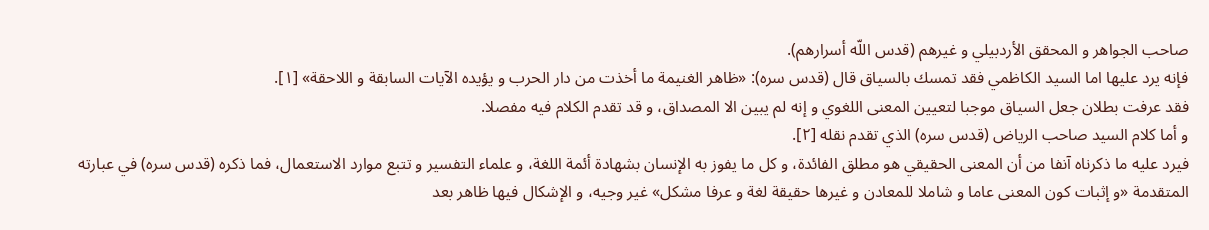صاحب الجواهر و المحقق الأردبيلي و غيرهم (قدس اللّه أسرارهم).
فإنه يرد عليها اما السيد الكاظمي فقد تمسك بالسياق قال (قدس سره): «ظاهر الغنيمة ما أخذت من دار الحرب و يؤيده الآيات السابقة و اللاحقة» [١].
فقد عرفت بطلان جعل السياق موجبا لتعيين المعنى اللغوي و إنه لم يبين الا المصداق، و قد تقدم الكلام فيه مفصلا.
و أما كلام السيد صاحب الرياض (قدس سره) الذي تقدم نقله [٢].
فيرد عليه ما ذكرناه آنفا من أن المعنى الحقيقي هو مطلق الفائدة، و كل ما يفوز به الإنسان بشهادة أئمة اللغة، و علماء التفسير و تتبع موارد الاستعمال، فما ذكره (قدس سره) في عبارته المتقدمة «و إثبات كون المعنى عاما و شاملا للمعادن و غيرها حقيقة لغة و عرفا مشكل» غير وجيه، و الإشكال فيها ظاهر بعد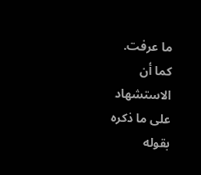ما عرفت.
كما أن الاستشهاد على ما ذكره بقوله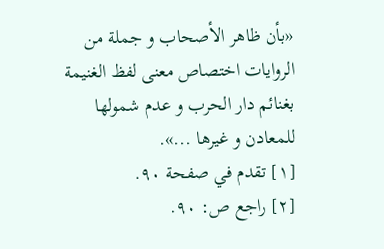«بأن ظاهر الأصحاب و جملة من الروايات اختصاص معنى لفظ الغنيمة بغنائم دار الحرب و عدم شمولها للمعادن و غيرها ...».
[١] تقدم في صفحة ٩٠.
[٢] راجع ص: ٩٠.